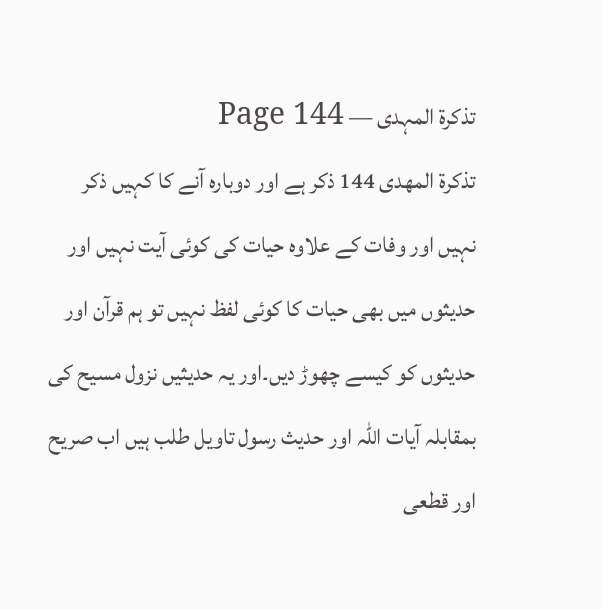تذکرۃ المہدی — Page 144
تذكرة المهدى 144 ذکر ہے اور دوبارہ آنے کا کہیں ذکر نہیں اور وفات کے علاوہ حیات کی کوئی آیت نہیں اور حدیثوں میں بھی حیات کا کوئی لفظ نہیں تو ہم قرآن اور حدیثوں کو کیسے چھوڑ دیں۔اور یہ حدیثیں نزول مسیح کی بمقابلہ آیات اللہ اور حدیث رسول تاویل طلب ہیں اب صریح اور قطعی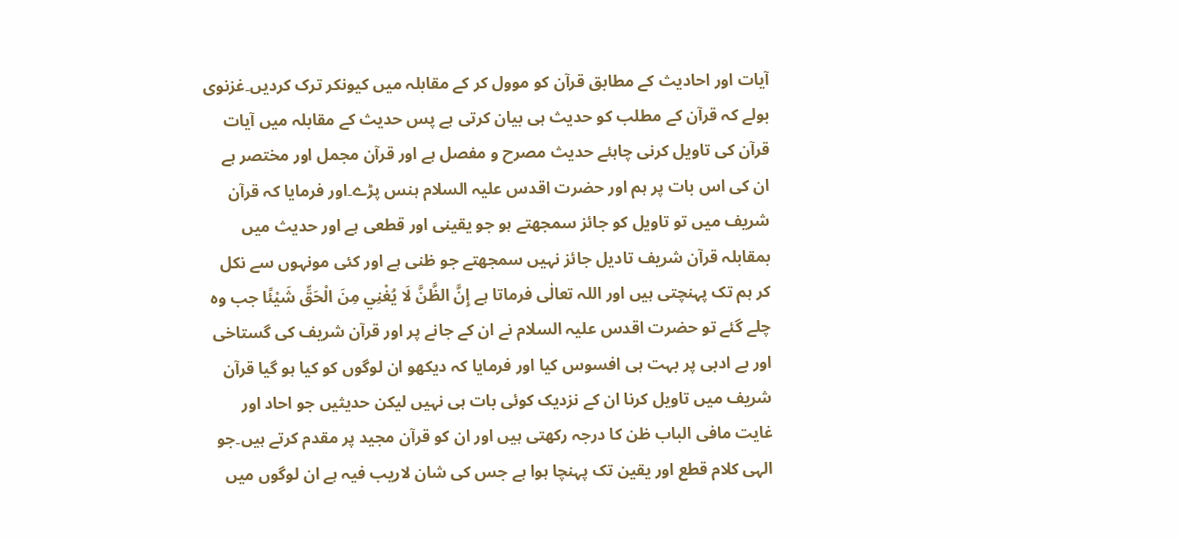آیات اور احادیث کے مطابق قرآن کو موول کر کے مقابلہ میں کیونکر ترک کردیں۔غزنوی بولے کہ قرآن کے مطلب کو حدیث ہی بیان کرتی ہے پس حدیث کے مقابلہ میں آیات قرآن کی تاویل کرنی چاہئے حدیث مصرح و مفصل ہے اور قرآن مجمل اور مختصر ہے ان کی اس بات پر ہم اور حضرت اقدس علیہ السلام ہنس پڑے۔اور فرمایا کہ قرآن شریف میں تو تاویل کو جائز سمجھتے ہو جو یقینی اور قطعی ہے اور حدیث میں بمقابلہ قرآن شریف تادیل جائز نہیں سمجھتے جو ظنی ہے اور کئی مونہوں سے نکل کر ہم تک پہنچتی ہیں اور اللہ تعالٰی فرماتا ہے إِنَّ الظَّنَّ لَا يُغْنِي مِنَ الْحَقِّ شَيْئًا جب وہ چلے گئے تو حضرت اقدس علیہ السلام نے ان کے جانے پر اور قرآن شریف کی گستاخی اور بے ادبی پر بہت ہی افسوس کیا اور فرمایا کہ دیکھو ان لوگوں کو کیا ہو گیا قرآن شریف میں تاویل کرنا ان کے نزدیک کوئی بات ہی نہیں لیکن حدیثیں جو احاد اور غایت مافی الباب ظن کا درجہ رکھتی ہیں اور ان کو قرآن مجید پر مقدم کرتے ہیں۔جو الہی کلام قطع اور یقین تک پہنچا ہوا ہے جس کی شان لاریب فیہ ہے ان لوگوں میں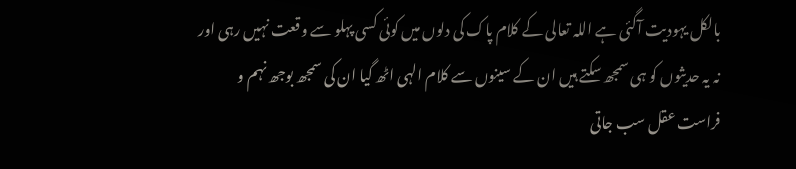بالکل یہودیت آگئی ہے اللہ تعالی کے کلام پاک کی دلوں میں کوئی کسی پہلو سے وقعت نہیں رہی اور نہ یہ حدیثوں کو ہی سمجھ سکتے ہیں ان کے سینوں سے کلام الہی اٹھ گیا ان کی سمجھ بوجھ نہم و فراست عقل سب جاتی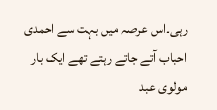رہی۔اس عرصہ میں بہت سے احمدی احباب آتے جاتے رہتے تھے ایک بار مولوی عبد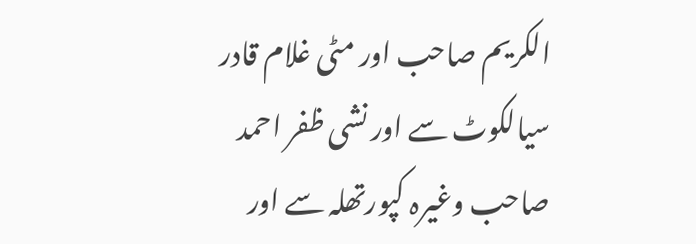الکریم صاحب اور مٹی غلام قادر سیالکوٹ سے اور نشی ظفر احمد صاحب وغیرہ کپورتھلہ سے اور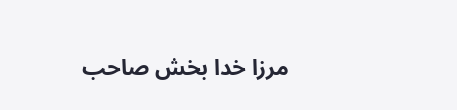مرزا خدا بخش صاحب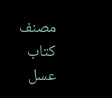مصنف کتاب عسل